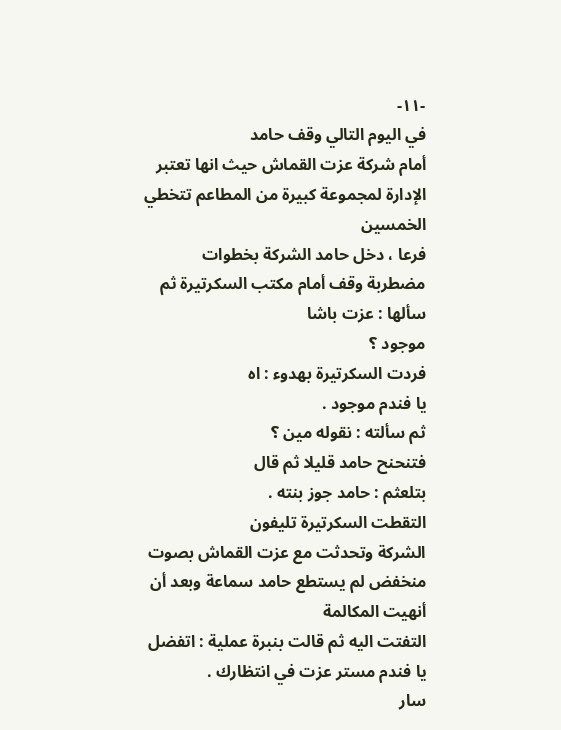-١١-
في اليوم التالي وقف حامد
أمام شركة عزت القماش حيث انها تعتبر الإدارة لمجموعة كبيرة من المطاعم تتخطي الخمسين
فرعا ، دخل حامد الشركة بخطوات مضطربة وقف أمام مكتب السكرتيرة ثم سألها : عزت باشا
موجود ؟
فردت السكرتيرة بهدوء : اه
يا فندم موجود .
ثم سألته : نقوله مين ؟
فتنحنح حامد قليلا ثم قال
بتلعثم : حامد جوز بنته .
التقطت السكرتيرة تليفون
الشركة وتحدثت مع عزت القماش بصوت منخفض لم يستطع حامد سماعة وبعد أن أنهيت المكالمة
التفتت اليه ثم قالت بنبرة عملية : اتفضل يا فندم مستر عزت في انتظارك .
سار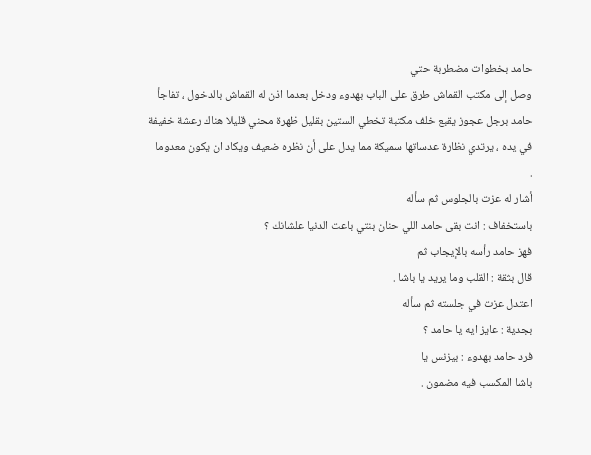حامد بخطوات مضطربة حتي
وصل إلى مكتب القماش طرق على الباب بهدوء ودخل بعدما اذن له القماش بالدخول ، تفاجأ
حامد برجل عجوز يقبع خلف مكتبة تخطي الستين بقليل ظهرة محني قليلا هناك رعشة خفيفة
في يده ، يرتدي نظارة عدساتها سميكة مما يدل على أن نظره ضعيف ويكاد ان يكون معدوما
.
أشار له عزت بالجلوس ثم سأله
باستخفاف : انت بقى حامد اللي حنان بنتي باعت الدنيا علشانك ؟
فهز حامد رأسه بالإيجاب ثم
قال بثقة : القلب وما يريد يا باشا .
اعتدل عزت في جلسته ثم سأله
بجدية : عايز ايه يا حامد ؟
فرد حامد بهدوء : بيزنس يا
باشا المكسب فيه مضمون .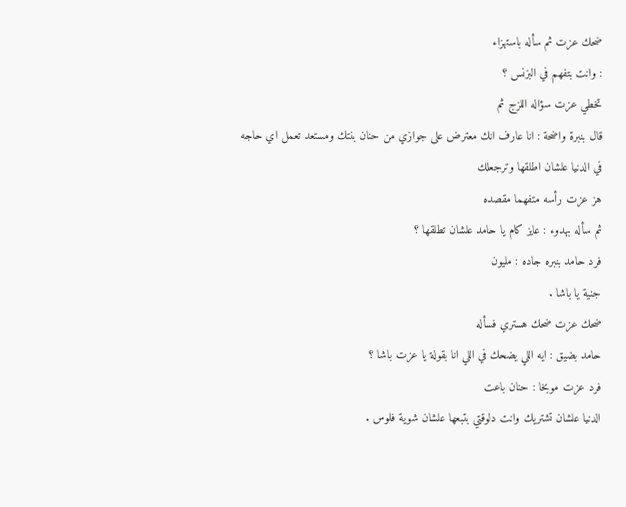ضحك عزت ثم سأله باستهزاء
: وانت بتفهم في البزنس ؟
تخطي عزت سؤاله اللزج ثم
قال بنبرة واضحة : انا عارف انك معترض على جوازي من حنان بنتك ومستعد تعمل اي حاجه
في الدنيا علشان اطلقها وترجعلك
هز عزت رأسه متفهما مقصده
ثم سأله بهدوء : عايز كام يا حامد علشان تطلقها ؟
فرد حامد بنبره جاده : مليون
جنية يا باشا .
ضحك عزت ضحك هستري فسأله
حامد بضيق : ايه اللي يضحك في اللي انا بقولة يا عزت باشا ؟
فرد عزت موبخا : حنان باعت
الدنيا علشان تشتريك وانت دلوقتي بتبعها علشان شوية فلوس .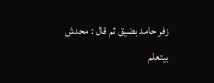زفر حامد بضيق ثم قال : محدش
بيتعلم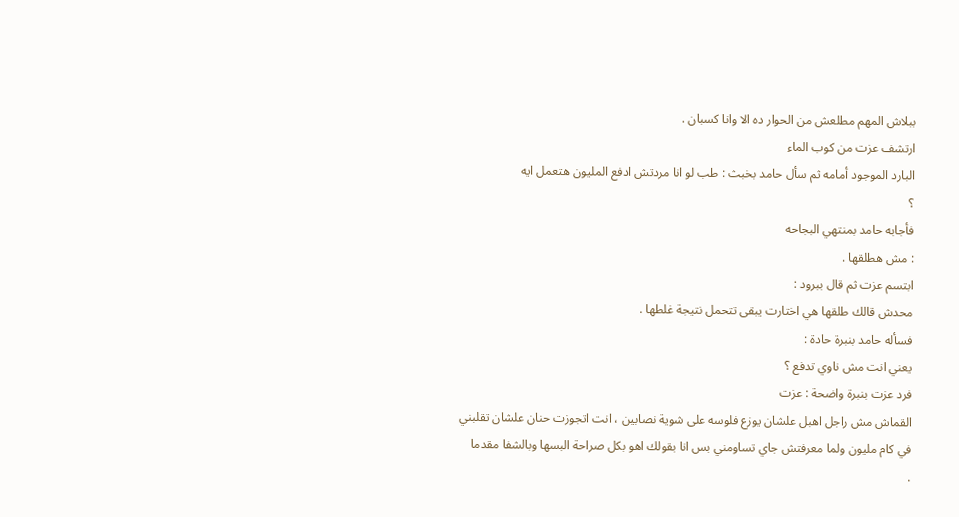ببلاش المهم مطلعش من الحوار ده الا وانا كسبان .
ارتشف عزت من كوب الماء
البارد الموجود أمامه ثم سأل حامد بخبث : طب لو انا مردتش ادفع المليون هتعمل ايه
؟
فأجابه حامد بمنتهي البجاحه
: مش هطلقها .
ابتسم عزت ثم قال ببرود :
محدش قالك طلقها هي اختارت يبقى تتحمل نتيجة غلطها .
فسأله حامد بنبرة حادة :
يعني انت مش ناوي تدفع ؟
فرد عزت بنبرة واضحة : عزت
القماش مش راجل اهبل علشان يوزع فلوسه على شوية نصابين ، انت اتجوزت حنان علشان تقلبني
في كام مليون ولما معرفتش جاي تساومني بس انا بقولك اهو بكل صراحة البسها وبالشفا مقدما
.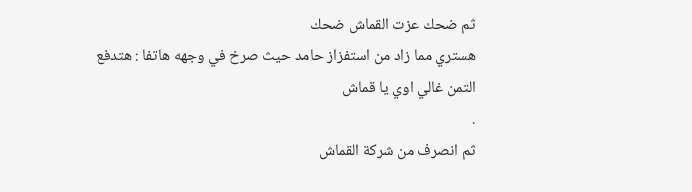ثم ضحك عزت القماش ضحك
هستري مما زاد من استفزاز حامد حيث صرخ في وجهه هاتفا : هتدفع التمن غالي اوي يا قماش
.
ثم انصرف من شركة القماش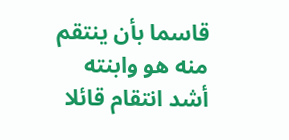قاسما بأن ينتقم منه هو وابنته أشد انتقام قائلا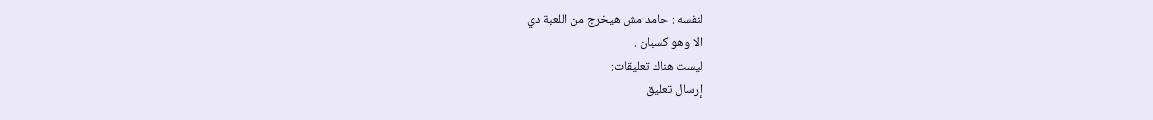لنفسه : حامد مش هيخرج من اللعبة دي
الا وهو كسبان .
ليست هناك تعليقات:
إرسال تعليق